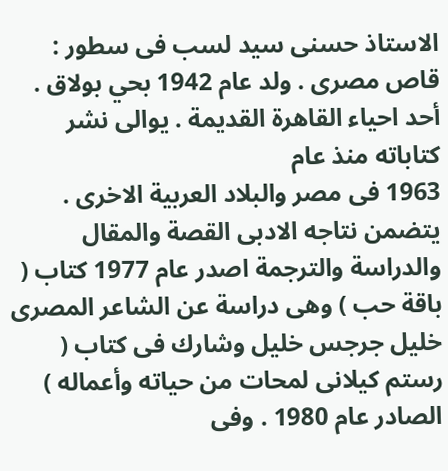الاستاذ حسنى سيد لسب فى سطور : قاص مصرى . ولد عام 1942 بحي بولاق . أحد احياء القاهرة القديمة . يوالى نشر كتاباته منذ عام
1963 فى مصر والبلاد العربية الاخرى . يتضمن نتاجه الادبى القصة والمقال والدراسة والترجمة اصدر عام 1977 كتاب ( باقة حب ) وهى دراسة عن الشاعر المصرى خليل جرجس خليل وشارك فى كتاب ( رستم كيلانى لمحات من حياته وأعماله ) الصادر عام 1980 . وفى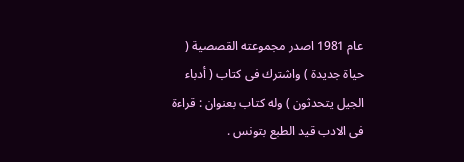عام 1981 اصدر مجموعته القصصية ( حياة جديدة ) واشترك فى كتاب ( أدباء الجيل يتحدثون ) وله كتاب بعنوان : قراءة فى الادب قيد الطبع بتونس .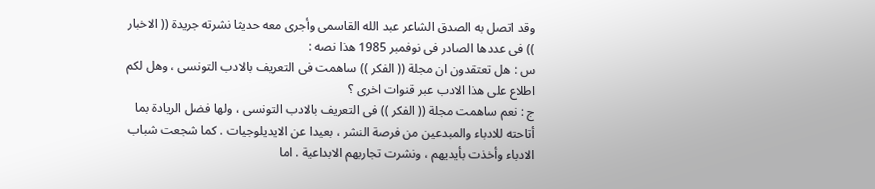وقد اتصل به الصدق الشاعر عبد الله القاسمى وأجرى معه حديثا نشرته جريدة (( الاخبار )) فى عددها الصادر فى نوفمبر 1985 هذا نصه :
س : هل تعتقدون ان مجلة (( الفكر )) ساهمت فى التعريف بالادب التونسى ، وهل لكم اطلاع على هذا الادب عبر قنوات اخرى ؟
ج : نعم ساهمت مجلة (( الفكر )) فى التعريف بالادب التونسى ، ولها فضل الريادة بما أتاحته للادباء والمبدعين من فرصة النشر ، بعيدا عن الايديلوجيات . كما شجعت شباب الادباء وأخذت بأيديهم ، ونشرت تجاربهم الابداعية . اما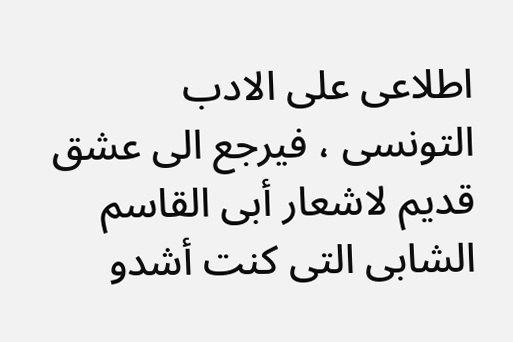اطلاعى على الادب التونسى ، فيرجع الى عشق قديم لاشعار أبى القاسم الشابى التى كنت أشدو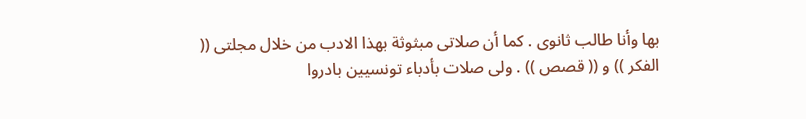بها وأنا طالب ثانوى . كما أن صلاتى مبثوثة بهذا الادب من خلال مجلتى (( الفكر )) و (( قصص )) . ولى صلات بأدباء تونسيين بادروا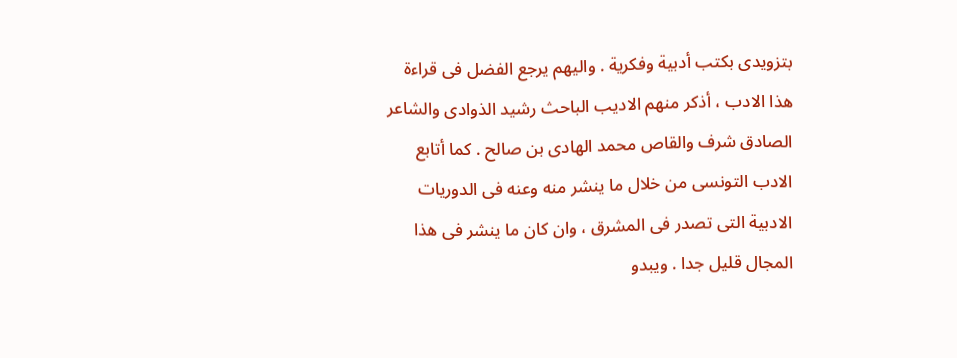بتزويدى بكتب أدبية وفكرية . واليهم يرجع الفضل فى قراءة هذا الادب ، أذكر منهم الاديب الباحث رشيد الذوادى والشاعر الصادق شرف والقاص محمد الهادى بن صالح . كما أتابع الادب التونسى من خلال ما ينشر منه وعنه فى الدوريات الادبية التى تصدر فى المشرق ، وان كان ما ينشر فى هذا المجال قليل جدا . ويبدو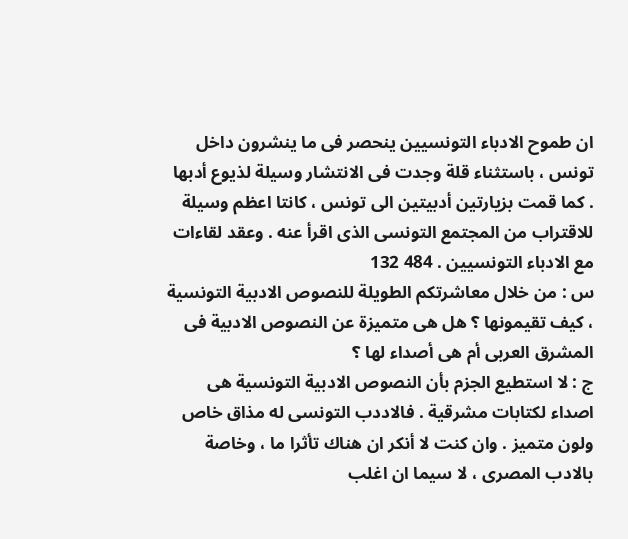ان طموح الادباء التونسيين ينحصر فى ما ينشرون داخل تونس ، باستثناء قلة وجدت فى الانتشار وسيلة لذيوع أدبها . كما قمت بزيارتين أدبيتين الى تونس ، كانتا اعظم وسيلة للاقتراب من المجتمع التونسى الذى اقرأ عنه . وعقد لقاءات مع الادباء التونسيين . 484 132
س : من خلال معاشرتكم الطويلة للنصوص الادبية التونسية ، كيف تقيمونها ؟ هل هى متميزة عن النصوص الادبية فى المشرق العربى أم هى أصداء لها ؟
ج : لا استطيع الجزم بأن النصوص الادبية التونسية هى اصداء لكتابات مشرقية . فالاددب التونسى له مذاق خاص ولون متميز . وان كنت لا أنكر ان هناك تأثرا ما ، وخاصة بالادب المصرى ، لا سيما ان اغلب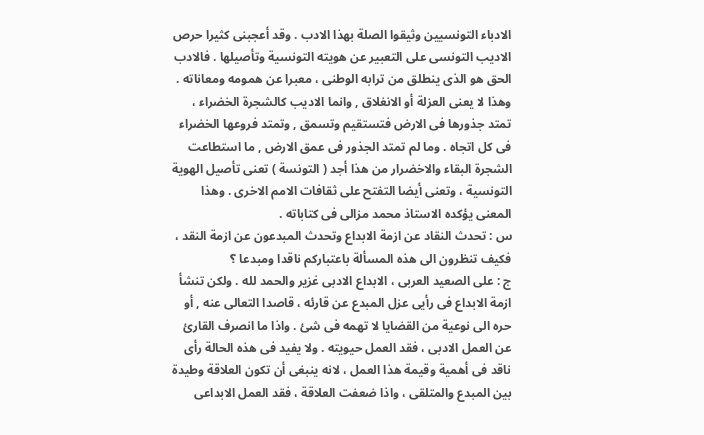الادباء التونسيين وثيقوا الصلة بهذا الادب . وقد أعجبنى كثيرا حرص الاديب التونسى على التعبير عن هويته التونسية وتأصيلها . فالادب الحق هو الذى ينطلق من ترابه الوطنى ، معبرا عن همومه ومعاناته . وهذا لا يعنى العزلة أو الانغلاق , وانما الاديب كالشجرة الخضراء ، تمتد جذورها فى الارض فتستقيم وتسمق , وتمتد فروعها الخضراء فى كل اتجاه . وما لم تمتد الجذور فى عمق الارض , ما استطاعت الشجرة البقاء والاخضرار من هذا أجد ( التونسة ) تعنى تأصيل الهوية التونسية ، وتعنى أيضا التفتح على ثقافات الامم الاخرى . وهذا المعنى يؤكده الاستاذ محمد مزالى فى كتاباته .
س : تحدث النقاد عن ازمة الابداع وتحدث المبدعون عن ازمة النقد ، فكيف تنظرون الى هذه المسألة باعتباركم ناقدا ومبدعا ؟
ج : على الصعيد العربى ، الابداع الادبى غزير والحمد لله . ولكن تنشأ ازمة الابداع فى رأيى عزل المبدع عن قارئه ، قاصدا التعالى عنه , أو حره الى نوعية من القضايا لا تهمه فى شئ . واذا ما انصرف القارئ عن العمل الادبى ، فقد العمل حيويته . ولا يفيد فى هذه الحالة رأى ناقد فى أهمية وقيمة هذا العمل ، لانه ينبغى أن تكون العلاقة وطيدة بين المبدع والمتلقى ، واذا ضعفت العلاقة ، فقد العمل الابداعى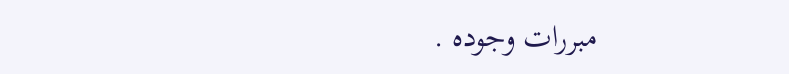مبررات وجوده .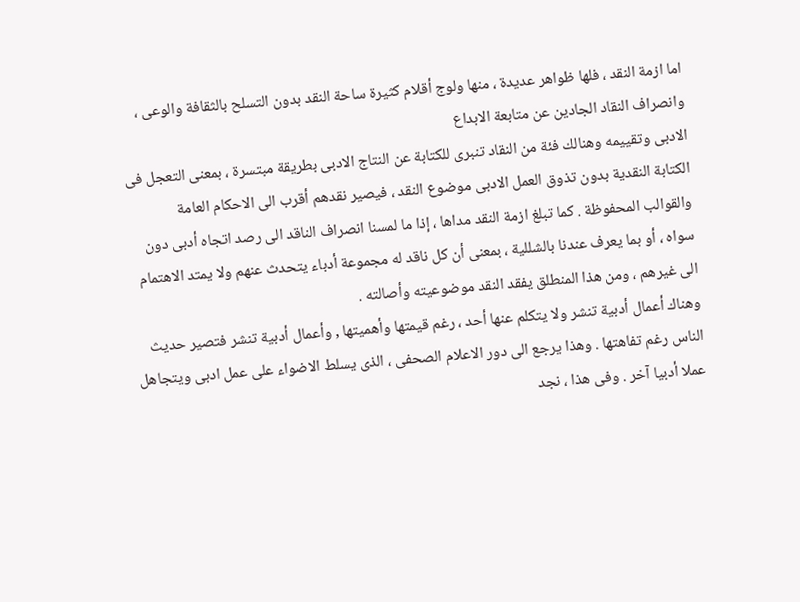اما ازمة النقد ، فلها ظواهر عديدة ، منها ولوج أقلام كثيرة ساحة النقد بدون التسلح بالثقافة والوعى ، وانصراف النقاد الجادين عن متابعة الابداع
الادبى وتقييمه وهنالك فئة من النقاد تنبرى للكتابة عن النتاج الادبى بطريقة مبتسرة ، بمعنى التعجل فى الكتابة النقدية بدون تذوق العمل الادبى موضوع النقد ، فيصير نقدهم أقرب الى الاحكام العامة والقوالب المحفوظة . كما تبلغ ازمة النقد مداها ، إذا ما لمسنا انصراف الناقد الى رصد اتجاه أدبى دون سواه ، أو بما يعرف عندنا بالشللية ، بمعنى أن كل ناقد له مجموعة أدباء يتحدث عنهم ولا يمتد الاهتمام الى غيرهم ، ومن هذا المنطلق يفقد النقد موضوعيته وأصالته .
وهناك أعمال أدبية تنشر ولا يتكلم عنها أحد ، رغم قيمتها وأهميتها , وأعمال أدبية تنشر فتصير حديث الناس رغم تفاهتها . وهذا يرجع الى دور الاعلام الصحفى ، الذى يسلط الاضواء على عمل ادبى ويتجاهل عملا أدبيا آخر . وفى هذا ، نجد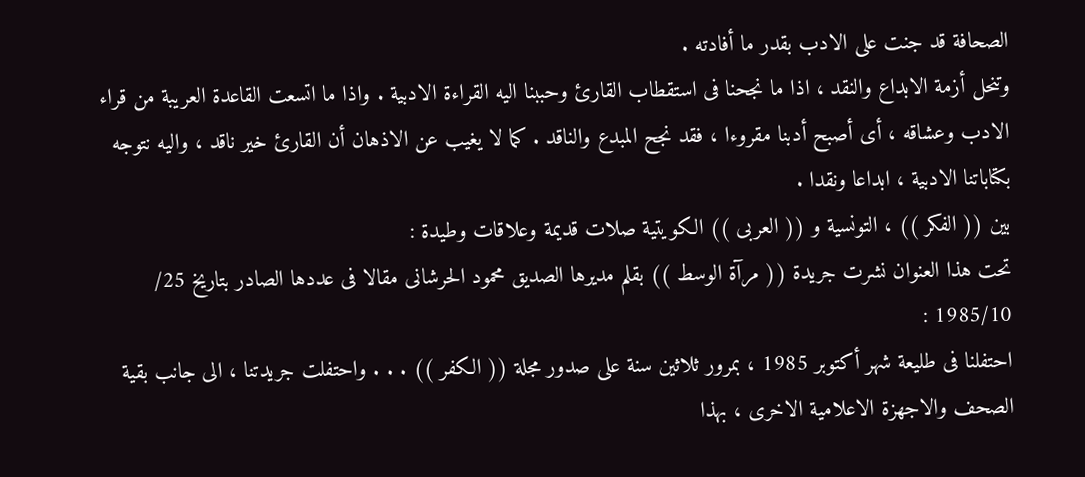الصحافة قد جنت على الادب بقدر ما أفادته .
وتنحل أزمة الابداع والنقد ، اذا ما نجحنا فى استقطاب القارئ وحببنا اليه القراءة الادبية . واذا ما اتسعت القاعدة العريبة من قراء الادب وعشاقه ، أى أصبح أدبنا مقروءا ، فقد نجح المبدع والناقد . كما لا يغيب عن الاذهان أن القارئ خير ناقد ، واليه نتوجه بكتاباتنا الادبية ، ابداعا ونقدا .
بين (( الفكر )) ، التونسية و (( العربى )) الكويتية صلات قديمة وعلاقات وطيدة :
تحت هذا العنوان نشرت جريدة (( مرآة الوسط )) بقلم مديرها الصديق محمود الحرشانى مقالا فى عددها الصادر بتاريخ 25/ 1985/10 :
احتفلنا فى طليعة شهر أكتوبر 1985 ، بمرور ثلاثين سنة على صدور مجلة (( الكفر )) . . . واحتفلت جريدتنا ، الى جانب بقية الصحف والاجهزة الاعلامية الاخرى ، بهذا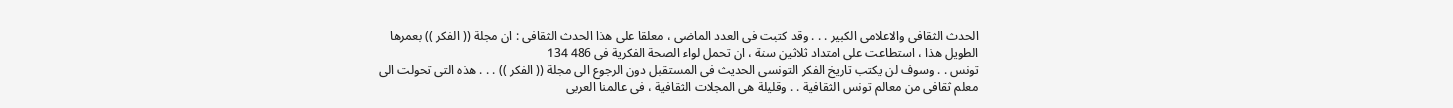الحدث الثقافى والاعلامى الكبير . . . وقد كتبت فى العدد الماضى ، معلقا على هذا الحدث الثقافى : ان مجلة (( الفكر )) بعمرها الطويل هذا ، استطاعت على امتداد ثلاثين سنة ، ان تحمل لواء الصحة الفكرية فى 486 134
تونس . . وسوف لن يكتب تاريخ الفكر التونسى الحديث فى المستقبل دون الرجوع الى مجلة (( الفكر )) . . . هذه التى تحولت الى معلم ثقافى من معالم تونس الثقافية . . وقليلة هى المجلات الثقافية ، فى عالمنا العربى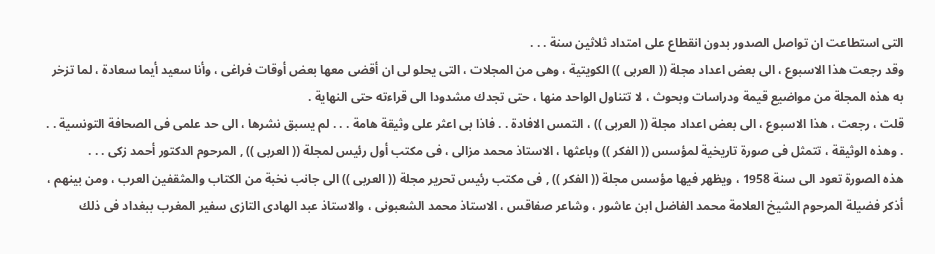التى استطاعت ان تواصل الصدور بدون انقطاع على امتداد ثلاثين سنة . . .
وقد رجعت هذا الاسبوع ، الى بعض اعداد مجلة (( العربى )) الكويتية ، وهى من المجلات ، التى يحلو لى ان أقضى معها بعض أوقات فراغى ، وأنا سعيد أيما سعادة ، لما تزخر به هذه المجلة من مواضيع قيمة ودراسات وبحوث ، لا تتناول الواحد منها ، حتى تجدك مشدودا الى قراءته حتى النهاية .
قلت ، رجعت ، هذا الاسبوع ، الى بعض اعداد مجلة (( العربى )) ، التمس الافادة . . فاذا بى اعثر على وثيقة هامة . . . لم يسبق نشرها ، الى حد علمى فى الصحافة التونسية . . . وهذه الوثيقة ، تتمثل فى صورة تاريخية لمؤسس (( الفكر )) وباعثها ، الاستاذ محمد مزالى ، فى مكتب أول رئيس لمجلة (( العربى )) , المرحوم الدكتور أحمد زكى . . .
هذه الصورة تعود الى سنة 1958 ، ويظهر فيها مؤسس مجلة (( الفكر )) , فى مكتب رئيس تحرير مجلة (( العربى )) الى جانب نخبة من الكتاب والمثقفين العرب ، ومن بينهم ، أذكر فضيلة المرحوم الشيخ العلامة محمد الفاضل ابن عاشور ، وشاعر صفاقس ، الاستاذ محمد الشعبونى ، والاستاذ عبد الهادى التازى سفير المغرب ببغداد فى ذلك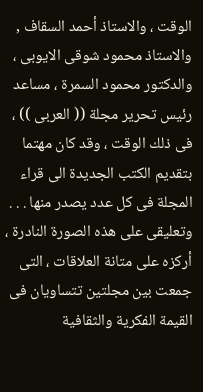الوقت ، والاستاذ أحمد السقاف , والاستاذ محمود شوقى الايوبى ، والدكتور محمود السمرة ، مساعد رئيس تحرير مجلة (( العربى )) ، فى ذلك الوقت ، وقد كان مهتما بتقديم الكتب الجديدة الى قراء المجلة فى كل عدد يصدر منها . . .
وتعليقى على هذه الصورة النادرة ، أركزه على متانة العلاقات ، التى جمعت بين مجلتين تتساويان فى القيمة الفكرية والثقافية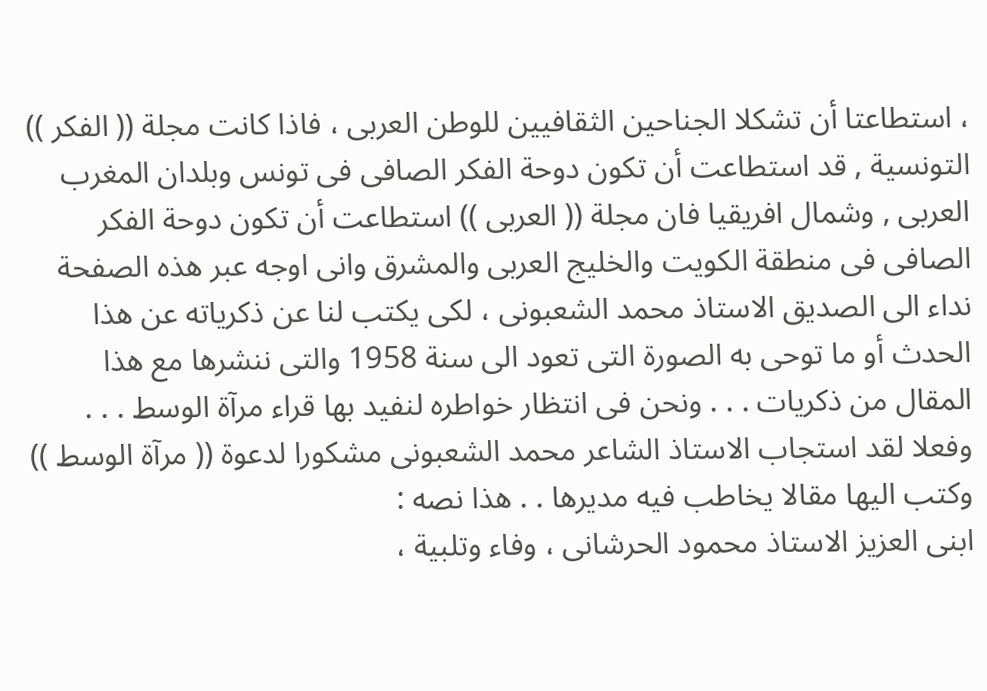، استطاعتا أن تشكلا الجناحين الثقافيين للوطن العربى ، فاذا كانت مجلة (( الفكر )) التونسية , قد استطاعت أن تكون دوحة الفكر الصافى فى تونس وبلدان المغرب العربى , وشمال افريقيا فان مجلة (( العربى )) استطاعت أن تكون دوحة الفكر الصافى فى منطقة الكويت والخليج العربى والمشرق وانى اوجه عبر هذه الصفحة نداء الى الصديق الاستاذ محمد الشعبونى ، لكى يكتب لنا عن ذكرياته عن هذا الحدث أو ما توحى به الصورة التى تعود الى سنة 1958 والتى ننشرها مع هذا المقال من ذكريات . . . ونحن فى انتظار خواطره لنفيد بها قراء مرآة الوسط . . .
وفعلا لقد استجاب الاستاذ الشاعر محمد الشعبونى مشكورا لدعوة (( مرآة الوسط )) وكتب اليها مقالا يخاطب فيه مديرها . . هذا نصه :
ابنى العزيز الاستاذ محمود الحرشانى ، وفاء وتلبية ،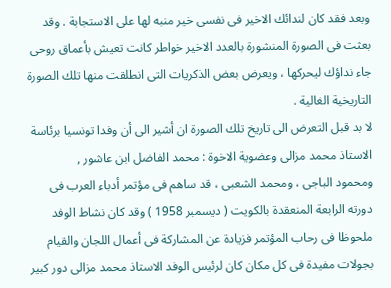وبعد فقد كان لندائك الاخير فى نفسى خير منبه لها على الاستجابة . وقد بعثت فى الصورة المنشورة بالعدد الاخير خواطر كانت تعيش بأعماق روحى جاء نداؤك ليحركها ، ويعرض بعض الذكريات التى انطلقت منها تلك الصورة التاريخية الغالية .
لا بد قبل التعرض الى تاريخ تلك الصورة ان أشير الى أن وفدا تونسيا برئاسة الاستاذ محمد مزالى وعضوية الاخوة : محمد الفاضل ابن عاشور ,
ومحمود الباجى ، ومحمد الشعبى ، قد ساهم فى مؤتمر أدباء العرب فى دورته الرابعة المنعقدة بالكويت ( ديسمبر 1958 ) وقد كان نشاط الوفد ملحوظا فى رحاب المؤتمر فزيادة عن المشاركة فى أعمال اللجان والقيام بجولات مفيدة فى كل مكان كان لرئيس الوفد الاستاذ محمد مزالى دور كبير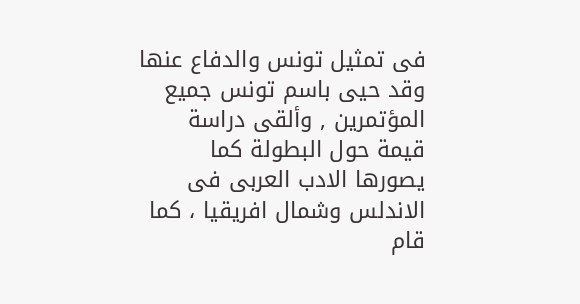فى تمثيل تونس والدفاع عنها وقد حيى باسم تونس جميع المؤتمرين , وألقى دراسة قيمة حول البطولة كما يصورها الادب العربى فى الاندلس وشمال افريقيا ، كما قام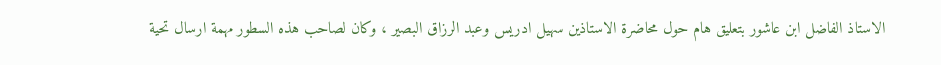الاستاذ الفاضل ابن عاشور بتعليق هام حول محاضرة الاستاذين سهيل ادريس وعبد الرزاق البصير ، وكان لصاحب هذه السطور مهمة ارسال تحية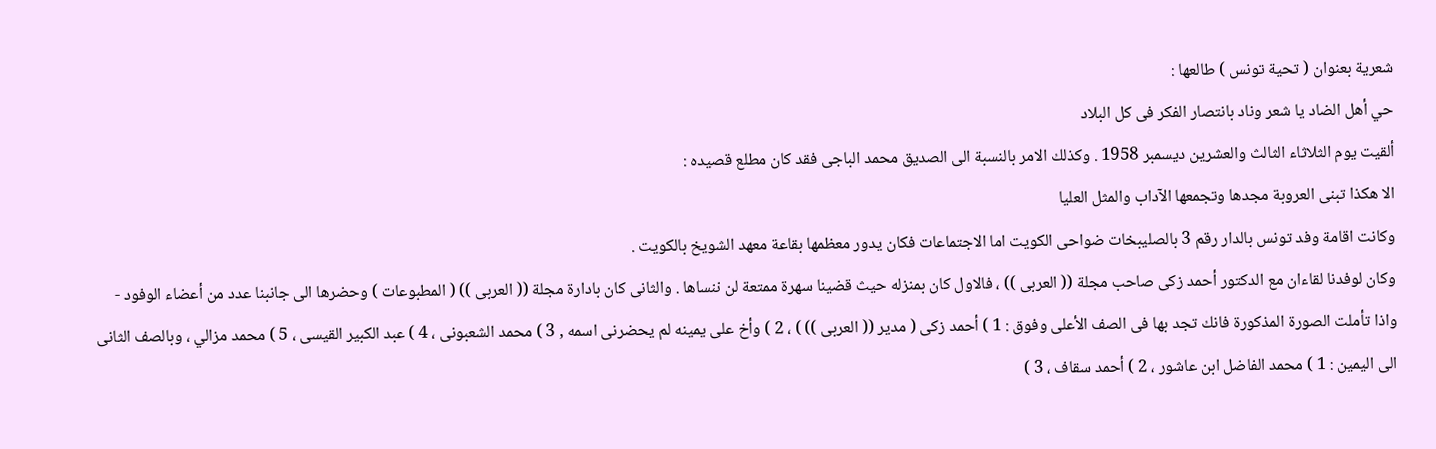شعرية بعنوان ( تحية تونس ) طالعها :
حي أهل الضاد يا شعر وناد بانتصار الفكر فى كل البلاد
ألقيت يوم الثلاثاء الثالث والعشرين ديسمبر 1958 . وكذلك الامر بالنسبة الى الصديق محمد الباجى فقد كان مطلع قصيده :
الا هكذا تبنى العروبة مجدها وتجمعها الآداب والمثل العليا
وكانت اقامة وفد تونس بالدار رقم 3 بالصليبخات ضواحى الكويت اما الاجتماعات فكان يدور معظمها بقاعة معهد الشويخ بالكويت .
وكان لوفدنا لقاءان مع الدكتور أحمد زكى صاحب مجلة (( العربى )) ، فالاول كان بمنزله حيث قضينا سهرة ممتعة لن ننساها . والثانى كان بادارة مجلة (( العربى )) ( المطبوعات ) وحضرها الى جانبنا عدد من أعضاء الوفود - واذا تأملت الصورة المذكورة فانك تجد بها فى الصف الأعلى وفوق : 1 ) أحمد زكى ( مدير (( العربى )) ) ، 2 ) وأخ على يمينه لم يحضرنى اسمه , 3 ) محمد الشعبونى ، 4 ) عبد الكبير القيسى ، 5 ) محمد مزالي ، وبالصف الثانى الى اليمين : 1 ) محمد الفاضل ابن عاشور ، 2 ) أحمد سقاف ، 3 )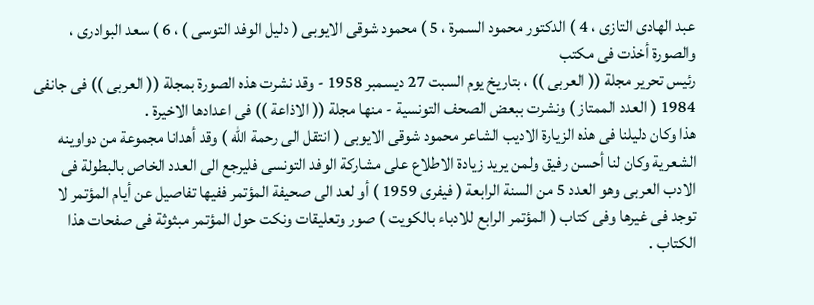عبد الهادى التازى ، 4 ) الدكتور محمود السمرة ، 5 ) محمود شوقى الايوبى ( دليل الوفد التوسى ) ، 6 ) سعد البوادرى ، والصورة أخذت فى مكتب
رئيس تحرير مجلة (( العربى )) ، بتاريخ يوم السبت 27 ديسمبر 1958 - وقد نشرت هذه الصورة بمجلة (( العربى )) فى جانفى 1984 ( العدد الممتاز ) ونشرت ببعض الصحف التونسية - منها مجلة (( الاذاعة )) فى اعدادها الاخيرة .
هذا وكان دليلنا فى هذه الزيارة الاديب الشاعر محمود شوقى الايوبى ( انتقل الى رحمة الله ) وقد أهدانا مجموعة من دواوينه الشعرية وكان لنا أحسن رفيق ولمن يريد زيادة الاطلاع على مشاركة الوفد التونسى فليرجع الى العدد الخاص بالبطولة فى الادب العربى وهو العدد 5 من السنة الرابعة ( فيفرى 1959 ) أو لعد الى صحيفة المؤتمر ففيها تفاصيل عن أيام المؤتمر لا توجد فى غيرها وفى كتاب ( المؤتمر الرابع للادباء بالكويت ) صور وتعليقات ونكت حول المؤتمر مبثوثة فى صفحات هذا الكتاب .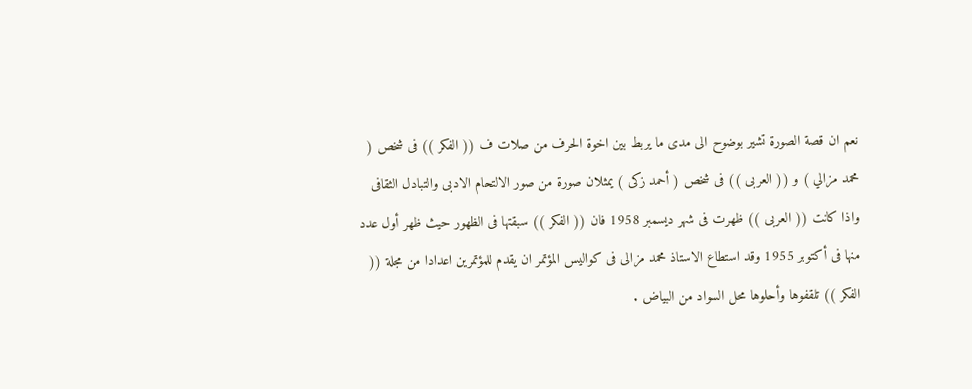نعم ان قصة الصورة تشير بوضوح الى مدى ما يربط بين اخوة الحرف من صلات ف (( الفكر )) فى شخص ( محمد مزالي ) و (( العربى )) فى شخص ( أحمد زكى ) يمثلان صورة من صور الالتحام الادبى والتبادل الثقافى واذا كانت (( العربى )) ظهرت فى شهر ديسمبر 1958 فان (( الفكر )) سبقتها فى الظهور حيث ظهر أول عدد منها فى أكتوبر 1955 وقد استطاع الاستاذ محمد مزالى فى كواليس المؤتمر ان يقدم للمؤتمرين اعدادا من مجلة (( الفكر )) تلقفوها وأحلوها محل السواد من البياض .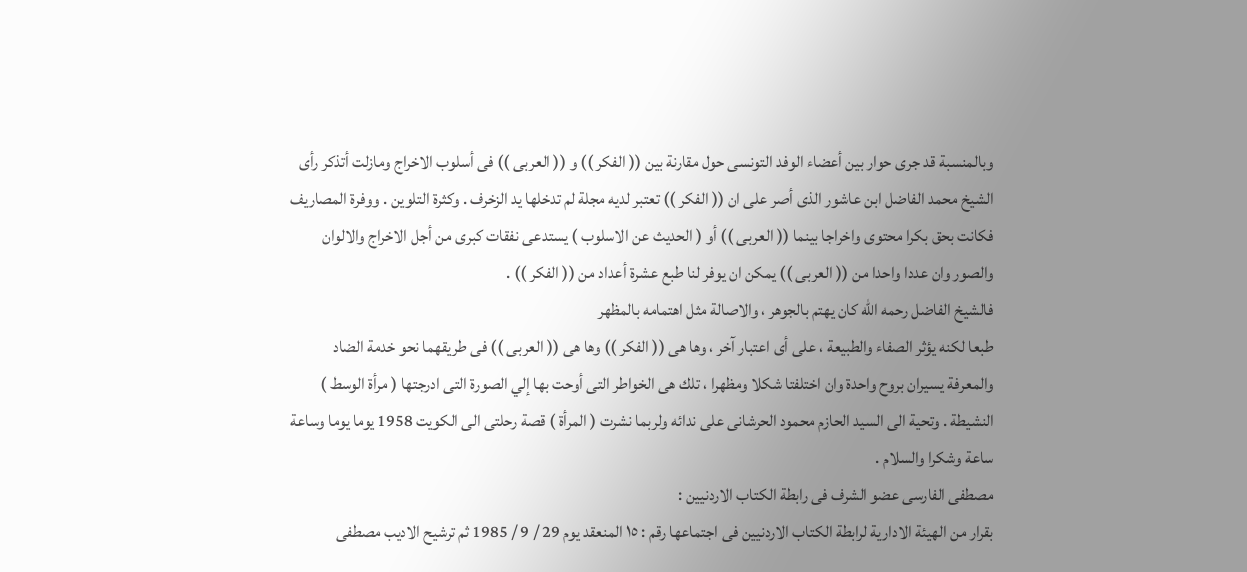وبالمنسبة قد جرى حوار بين أعضاء الوفد التونسى حول مقارنة بين (( الفكر )) و (( العربى )) فى أسلوب الاخراج ومازلت أتذكر رأى الشيخ محمد الفاضل ابن عاشور الذى أصر على ان (( الفكر )) تعتبر لديه مجلة لم تدخلها يد الزخرف . وكثرة التلوين . ووفرة المصاريف فكانت بحق بكرا محتوى واخراجا بينما (( العربى )) أو ( الحديث عن الاسلوب ) يستدعى نفقات كبرى من أجل الاخراج والالوان والصور وان عددا واحدا من (( العربى )) يمكن ان يوفر لنا طبع عشرة أعداد من (( الفكر )) .
فالشيخ الفاضل رحمه الله كان يهتم بالجوهر ، والاصالة مثل اهتمامه بالمظهر
طبعا لكنه يؤثر الصفاء والطبيعة ، على أى اعتبار آخر ، وها هى (( الفكر )) وها هى (( العربى )) فى طريقهما نحو خدمة الضاد والمعرفة يسيران بروح واحدة وان اختلفتا شكلا ومظهرا ، تلك هى الخواطر التى أوحت بها إلي الصورة التى ادرجتها ( مرأة الوسط ) النشيطة . وتحية الى السيد الحازم محمود الحرشانى على ندائه ولربما نشرت ( المرأة ) قصة رحلتى الى الكويت 1958 يوما يوما وساعة ساعة وشكرا والسلام .
مصطفى الفارسى عضو الشرف فى رابطة الكتاب الاردنيين :
بقرار من الهيئة الادارية لرابطة الكتاب الاردنيين فى اجتماعها رقم : ١٥ المنعقد يوم 29 / 9 / 1985 ثم ترشيح الاديب مصطفى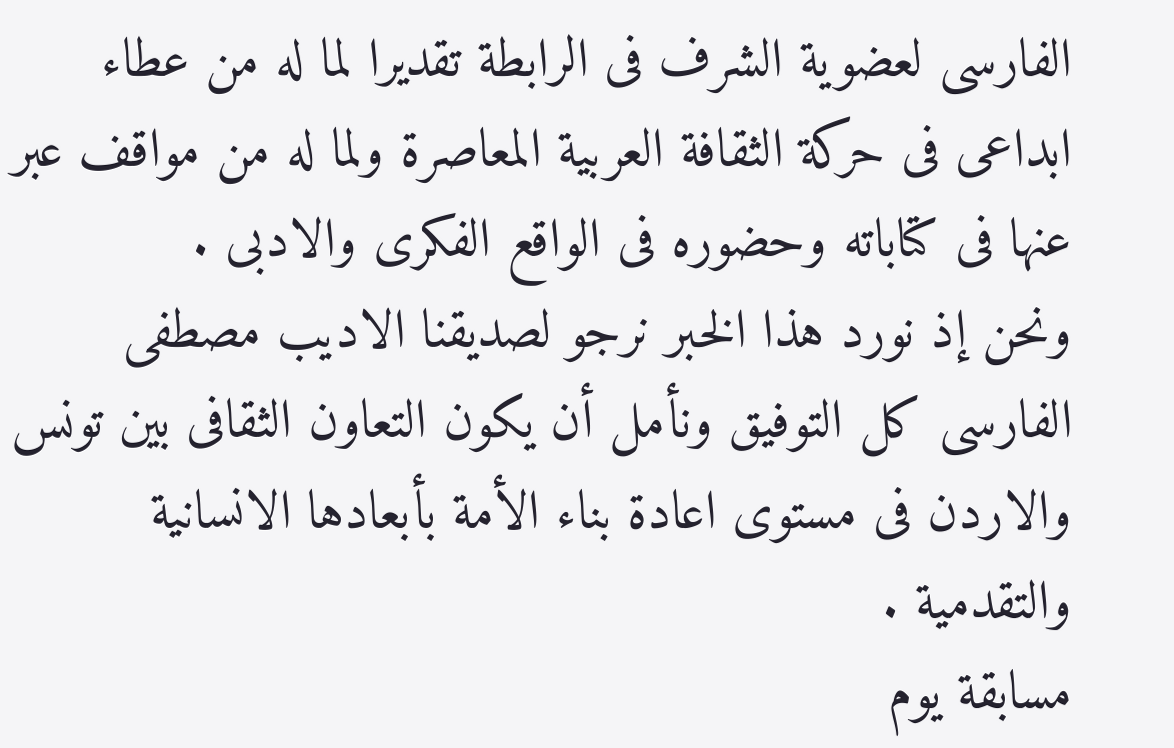الفارسى لعضوية الشرف فى الرابطة تقديرا لما له من عطاء ابداعى فى حركة الثقافة العربية المعاصرة ولما له من مواقف عبر عنها فى كتاباته وحضوره فى الواقع الفكرى والادبى .
ونحن إذ نورد هذا الخبر نرجو لصديقنا الاديب مصطفى الفارسى كل التوفيق ونأمل أن يكون التعاون الثقافى بين تونس والاردن فى مستوى اعادة بناء الأمة بأبعادها الانسانية والتقدمية .
مسابقة يوم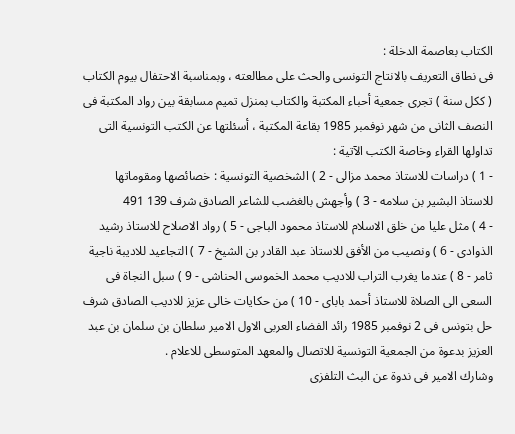الكتاب بعاصمة الدخلة :
فى نطاق التعريف بالانتاج التونسى والحث على مطالعته ، وبمناسبة الاحتفال بيوم الكتاب ( ككل سنة ) تجرى جمعية أحباء المكتبة والكتاب بمنزل تميم مسابقة بين رواد المكتبة فى النصف الثانى من شهر نوفمبر 1985 بقاعة المكتبة ، أسئلتها عن الكتب التونسية التى تداولها القراء وخاصة الكتب الآتية :
- 1 ) دراسات للاستاذ محمد مزالى - 2 ) الشخصية التونسية : خصائصها ومقوماتها للاستاذ البشير بن سلامه - 3 ) وأجهش بالغضب للشاعر الصادق شرف 139 491
- 4 ) مثل عليا من خلق الاسلام للاستاذ محمود الباجى - 5 ) رواد الاصلاح للاستاذ رشيد الذوادى - 6 ) ونصيب من الأفق للاستاذ عبد القادر بن الشيخ - 7 ) التجاعيد للاديبة ناجية ثامر - 8 ) عندما يغرب التراب للاديب محمد الخموسى الحناشى - 9 ) سبل النجاة فى السعى الى الصلاة للاستاذ أحمد باباى - 10 ) من حكايات خالى عزيز للاديب الصادق شرف
حل بتونس فى 2 نوفمبر 1985 رائد الفضاء العربى الاول الامير سلطان بن سلمان بن عبد العزيز بدعوة من الجمعية التونسية للاتصال والمعهد المتوسطى للاعلام .
وشارك الامير فى ندوة عن البث التلفزى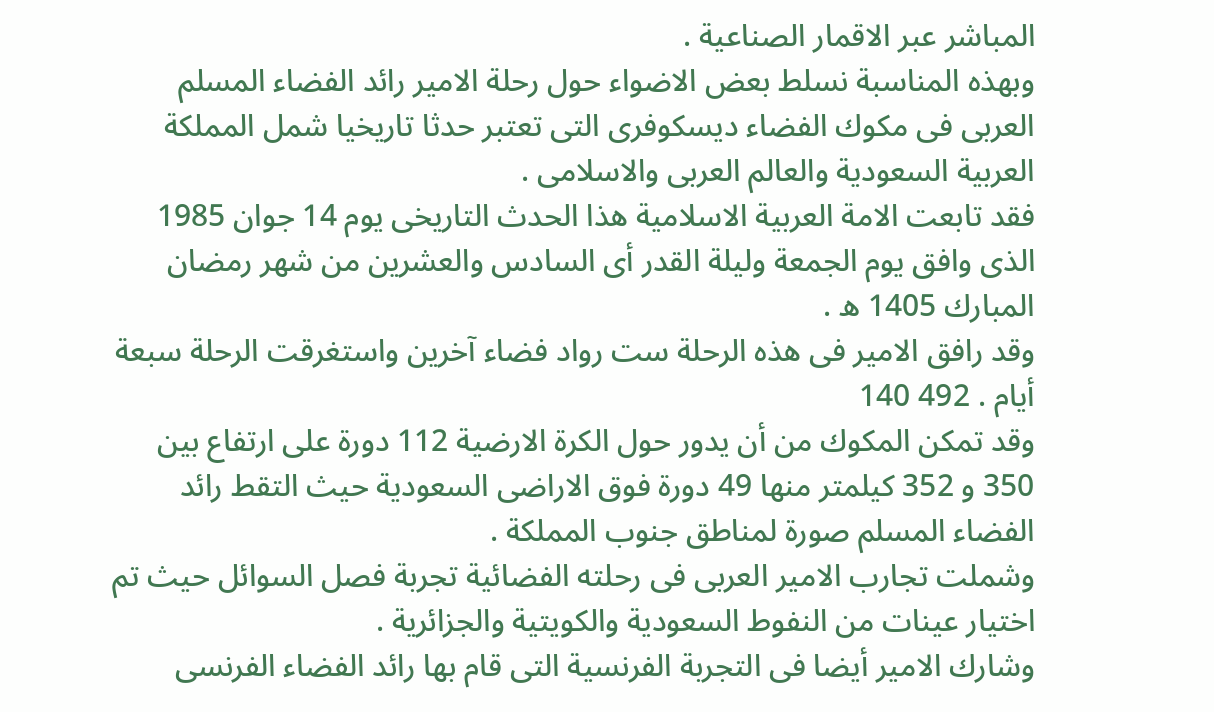المباشر عبر الاقمار الصناعية .
وبهذه المناسبة نسلط بعض الاضواء حول رحلة الامير رائد الفضاء المسلم العربى فى مكوك الفضاء ديسكوفرى التى تعتبر حدثا تاريخيا شمل المملكة العربية السعودية والعالم العربى والاسلامى .
فقد تابعت الامة العربية الاسلامية هذا الحدث التاريخى يوم 14 جوان 1985 الذى وافق يوم الجمعة وليلة القدر أى السادس والعشرين من شهر رمضان المبارك 1405 ه .
وقد رافق الامير فى هذه الرحلة ست رواد فضاء آخرين واستغرقت الرحلة سبعة أيام . 492 140
وقد تمكن المكوك من أن يدور حول الكرة الارضية 112 دورة على ارتفاع بين 350 و 352 كيلمتر منها 49 دورة فوق الاراضى السعودية حيث التقط رائد الفضاء المسلم صورة لمناطق جنوب المملكة .
وشملت تجارب الامير العربى فى رحلته الفضائية تجربة فصل السوائل حيث تم اختيار عينات من النفوط السعودية والكويتية والجزائرية .
وشارك الامير أيضا فى التجربة الفرنسية التى قام بها رائد الفضاء الفرنسى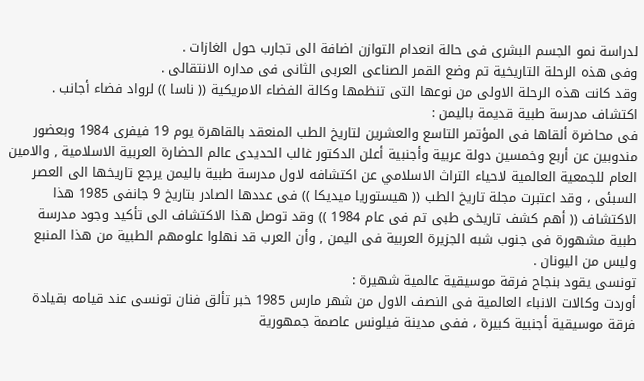لدراسة نمو الجسم البشرى فى حالة انعدام التوازن اضافة الى تجارب حول الغازات .
وفى هذه الرحلة التاريخية تم وضع القمر الصناعى العربى الثانى فى مداره الانتقالى .
وقد كانت هذه الرحلة الاولى من نوعها التى تنظمها وكالة الفضاء الامريكية (( ناسا )) لرواد فضاء أجانب .
اكتشاف مدرسة طبية قديمة باليمن :
فى محاضرة ألقاها فى المؤتمر التاسع والعشرين لتاريخ الطب المنعقد بالقاهرة يوم 19 فيفرى 1984 وبعضور مندوبين عن أربع وخمسين دولة عربية وأجنبية أعلن الدكتور غالب الحديدى عالم الحضارة العربية الاسلامية , والامين العام للجمعية العالمية لاحياء التراث الاسلامي عن اكتشافه لاول مدرسة طبية باليمن يرجع تاريخها الى العصر السبئى ، وقد اعتبرت مجلة تاريخ الطب (( هيستوريا ميديكا )) فى عددها الصادر بتاريخ 9 جانفى 1985 هذا الاكتشاف (( أهم كشف تاريخى طبى تم فى عام 1984 )) وقد توصل هذا الاكتشاف الى تأكيد وجود مدرسة طبية مشهورة فى جنوب شبه الجزيرة العربية فى اليمن , وأن العرب قد نهلوا علومهم الطبية من هذا المنبع وليس من اليونان .
تونسى يقود بنجاح فرقة موسيقية عالمية شهيرة :
أوردت وكالات الانباء العالمية فى النصف الاول من شهر مارس 1985 خبر تألق فنان تونسى عند قيامه بقيادة فرقة موسيقية أجنبية كبيرة ، ففى مدينة فيلونس عاصمة جمهورية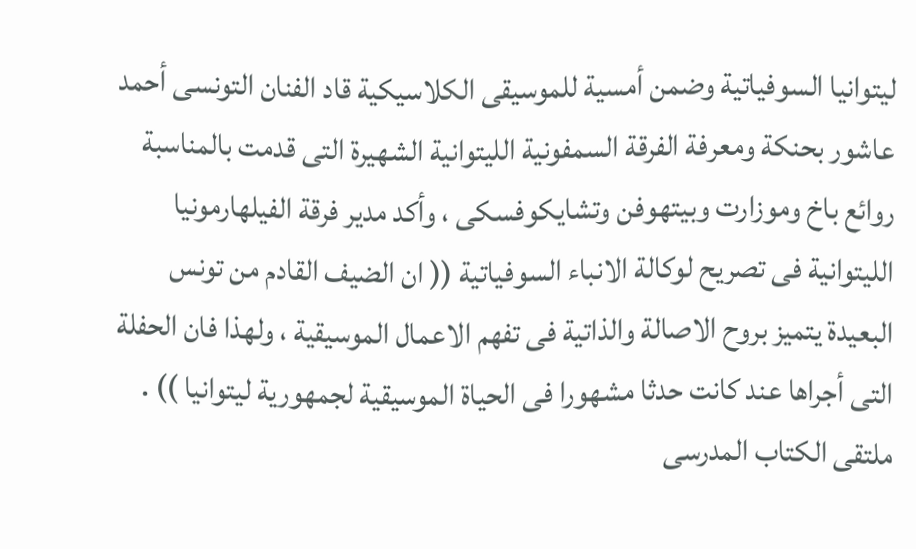ليتوانيا السوفياتية وضمن أمسية للموسيقى الكلاسيكية قاد الفنان التونسى أحمد عاشور بحنكة ومعرفة الفرقة السمفونية الليتوانية الشهيرة التى قدمت بالمناسبة روائع باخ وموزارت وبيتهوفن وتشايكوفسكى ، وأكد مدير فرقة الفيلهارمونيا الليتوانية فى تصريح لوكالة الانباء السوفياتية (( ان الضيف القادم من تونس البعيدة يتميز بروح الاصالة والذاتية فى تفهم الاعمال الموسيقية ، ولهذا فان الحفلة التى أجراها عند كانت حدثا مشهورا فى الحياة الموسيقية لجمهورية ليتوانيا )) .
ملتقى الكتاب المدرسى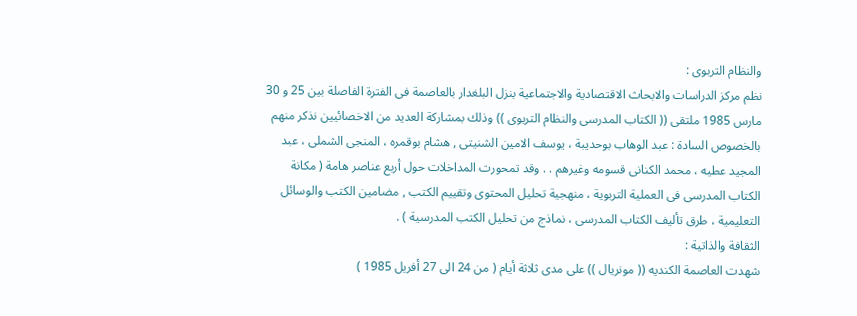والنظام التربوى :
نظم مركز الدراسات والابحاث الاقتصادية والاجتماعية بنزل البلغدار بالعاصمة فى الفترة الفاصلة بين 25 و 30 مارس 1985 ملتقى (( الكتاب المدرسى والنظام التربوى )) وذلك بمشاركة العديد من الاخصائيين نذكر منهم بالخصوص السادة : عبد الوهاب بوحديبة ، يوسف الامين الشنيتى , هشام بوقمره ، المنجى الشملى ، عبد المجيد عطيه ، محمد الكنانى قسومه وغيرهم . . وقد تمحورت المداخلات حول أربع عناصر هامة ( مكانة الكتاب المدرسى فى العملية التربوية ، منهجية تحليل المحتوى وتقييم الكتب , مضامين الكتب والوسائل التعليمية ، طرق تأليف الكتاب المدرسى ، نماذج من تحليل الكتب المدرسية ) .
الثقافة والذاتية :
شهدت العاصمة الكنديه (( مونريال )) على مدى ثلاثة أيام ( من 24 الى 27 أفريل 1985 )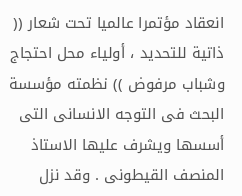انعقاد مؤتمرا عالميا تحت شعار (( ذاتية للتحديد ، أولياء محل احتجاج وشباب مرفوض )) نظمته مؤسسة البحث فى التوجه الانسانى التى
أسسها ويشرف عليها الاستاذ المنصف القيطونى . وقد نزل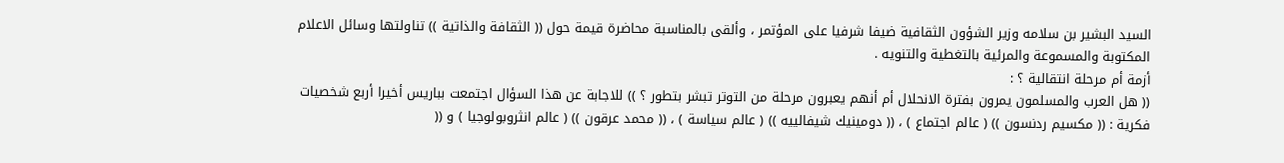السيد البشير بن سلامه وزير الشؤون الثقافية ضيفا شرفيا على المؤتمر ، وألقى بالمناسبة محاضرة قيمة حول (( الثقافة والذاتية )) تناولتها وسائل الاعلام المكتوبة والمسموعة والمرئية بالتغطية والتنويه .
أزمة أم مرحلة انتقالية ؟ :
(( هل العرب والمسلمون يمرون بفترة الانحلال أم أنهم يعبرون مرحلة من التوتر تبشر بتطور ؟ )) للاجابة عن هذا السؤال اجتمعت بباريس أخيرا أربع شخصيات فكرية : (( مكسيم ردنسون )) ( عالم اجتماع ) ، (( دومينيك شيفالييه )) ( عالم سياسة ) ، (( محمد عرقون )) ( عالم انثروبولوجيا ) و ((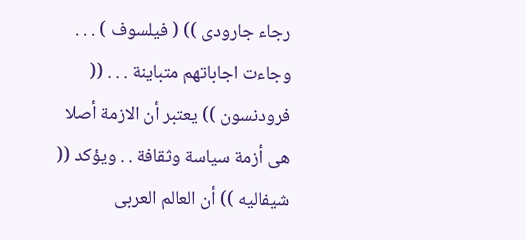رجاء جارودى )) ( فيلسوف ) . . . وجاءت اجاباتهم متباينة . . . (( فرودنسون )) يعتبر أن الازمة أصلا هى أزمة سياسة وثقافة . . ويؤكد (( شيفاليه )) أن العالم العربى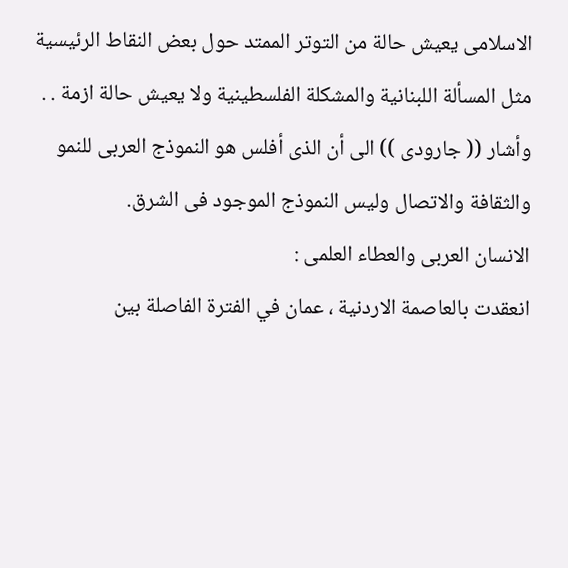الاسلامى يعيش حالة من التوتر الممتد حول بعض النقاط الرئيسية مثل المسألة اللبنانية والمشكلة الفلسطينية ولا يعيش حالة ازمة . . وأشار (( جارودى )) الى أن الذى أفلس هو النموذج العربى للنمو والثقافة والاتصال وليس النموذج الموجود فى الشرق.
الانسان العربى والعطاء العلمى :
انعقدت بالعاصمة الاردنية ، عمان في الفترة الفاصلة بين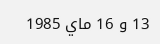13 و 16 ماي 1985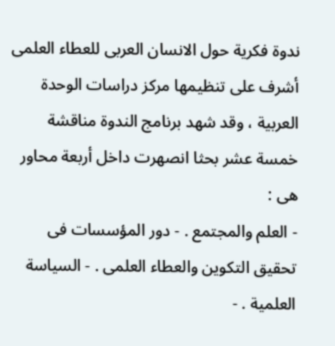ندوة فكرية حول الانسان العربى للعطاء العلمى أشرف على تنظيمها مركز دراسات الوحدة العربية ، وقد شهد برنامج الندوة مناقشة خمسة عشر بحثا انصهرت داخل أربعة محاور هى :
- العلم والمجتمع . - دور المؤسسات فى تحقيق التكوين والعطاء العلمى . - السياسة العلمية . -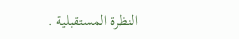النظرة المستقبلية .